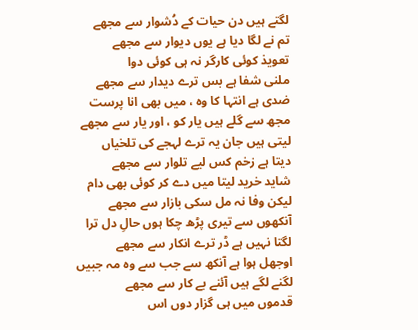لگتے ہیں دن حیات کے دُشوار سے مجھے
تم نے لگا دیا ہے یوں دیوار سے مجھے
تعویذ کوئی کارگر نہ ہی کوئی دوا
ملنی شفا ہے بس ترے دیدار سے مجھے
ضدی ہے انتہا کا وہ ، میں بھی انا پرست
مجھ سے گلے ہیں یار کو ، اور یار سے مجھے
لیتی ہیں جان یہ ترے لہجے کی تلخیاں
دیتا ہے زخم کس لیے تلوار سے مجھے
شاید خرید لیتا میں دے کر کوئی بھی دام
لیکن وفا نہ مل سکی بازار سے مجھے
آنکھوں سے تیری پڑھ چکا ہوں حالِ دل ترا
لگتا نہیں ہے ڈر ترے انکار سے مجھے
اوجھل ہوا ہے آنکھ سے جب سے وہ مہ جبیں
لگنے لگے ہیں آئنے بے کار سے مجھے
قدموں میں ہی گزار دوں اس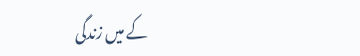کے میں زندگی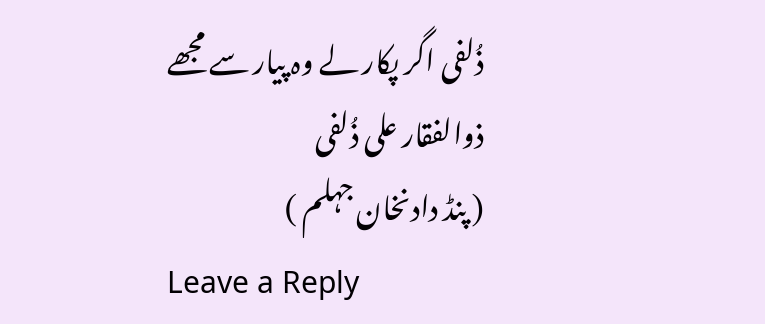ذُلفی اگر پکار لے وہ پیار سے مجھے
ذوالفقار علی ذُلفی
( پنڈ دادنخان جہلم )
Leave a Reply